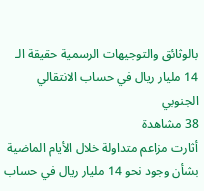بالوثائق والتوجيهات الرسمية حقيقة الـ 14 مليار ريال في حساب الانتقالي الجنوبي
38 مشاهدة
أثارت مزاعم متداولة خلال الأيام الماضية بشأن وجود نحو 14 مليار ريال في حساب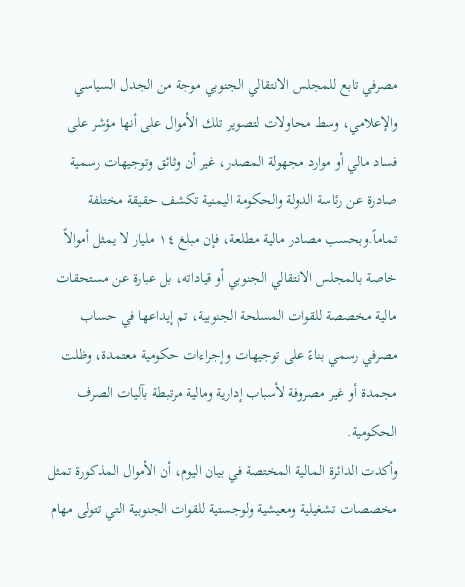مصرفي تابع للمجلس الانتقالي الجنوبي موجة من الجدل السياسي والإعلامي، وسط محاولات لتصوير تلك الأموال على أنها مؤشر على فساد مالي أو موارد مجهولة المصدر، غير أن وثائق وتوجيهات رسمية صادرة عن رئاسة الدولة والحكومة اليمنية تكشف حقيقة مختلفة تماماً.وبحسب مصادر مالية مطلعة، فإن مبلغ ١٤ مليار لا يمثل أموالاً خاصة بالمجلس الانتقالي الجنوبي أو قياداته، بل عبارة عن مستحقات مالية مخصصة للقوات المسلحة الجنوبية، تم إيداعها في حساب مصرفي رسمي بناءً على توجيهات وإجراءات حكومية معتمدة، وظلت مجمدة أو غير مصروفة لأسباب إدارية ومالية مرتبطة بآليات الصرف الحكومية.
وأكدت الدائرة المالية المختصة في بيان اليوم، أن الأموال المذكورة تمثل مخصصات تشغيلية ومعيشية ولوجستية للقوات الجنوبية التي تتولى مهام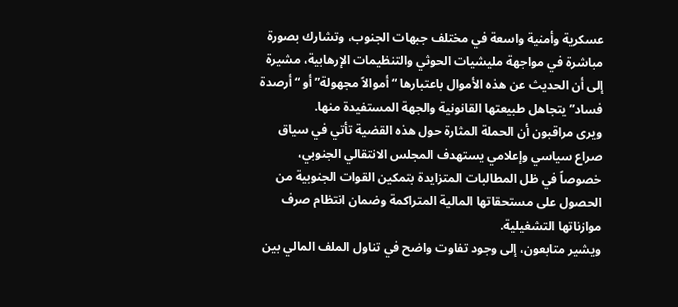عسكرية وأمنية واسعة في مختلف جبهات الجنوب، وتشارك بصورة مباشرة في مواجهة مليشيات الحوثي والتنظيمات الإرهابية، مشيرة إلى أن الحديث عن هذه الأموال باعتبارها “أموالاً مجهولة” أو “أرصدة فساد” يتجاهل طبيعتها القانونية والجهة المستفيدة منها.
ويرى مراقبون أن الحملة المثارة حول هذه القضية تأتي في سياق صراع سياسي وإعلامي يستهدف المجلس الانتقالي الجنوبي، خصوصاً في ظل المطالبات المتزايدة بتمكين القوات الجنوبية من الحصول على مستحقاتها المالية المتراكمة وضمان انتظام صرف موازناتها التشغيلية.
ويشير متابعون، إلى وجود تفاوت واضح في تناول الملف المالي بين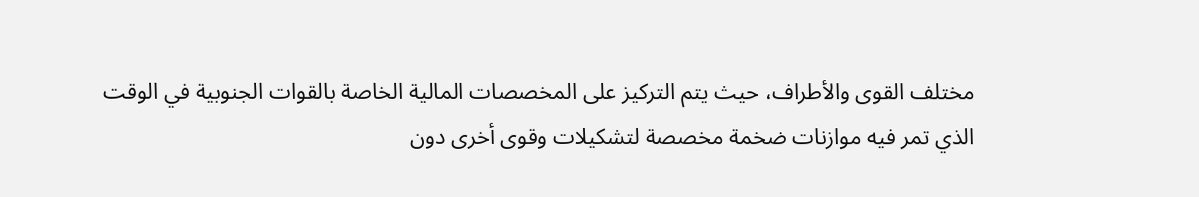مختلف القوى والأطراف، حيث يتم التركيز على المخصصات المالية الخاصة بالقوات الجنوبية في الوقت الذي تمر فيه موازنات ضخمة مخصصة لتشكيلات وقوى أخرى دون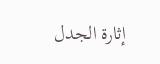إثارة الجدل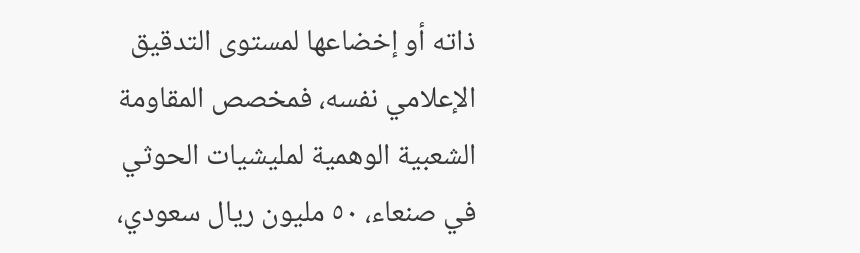ذاته أو إخضاعها لمستوى التدقيق الإعلامي نفسه، فمخصص المقاومة الشعبية الوهمية لمليشيات الحوثي في صنعاء، ٥٠ مليون ريال سعودي،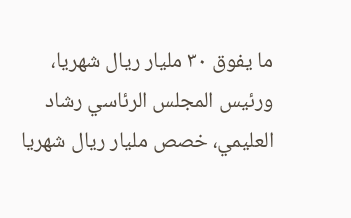ما يفوق ٣٠ مليار ريال شهريا، ورئيس المجلس الرئاسي رشاد العليمي، خصص مليار ريال شهريا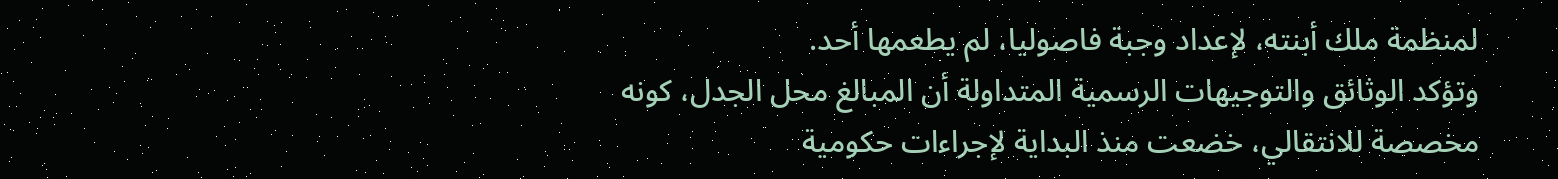لمنظمة ملك أبنته، لإعداد وجبة فاصوليا، لم يطعمها أحد.
وتؤكد الوثائق والتوجيهات الرسمية المتداولة أن المبالغ محل الجدل، كونه مخصصة للانتقالي، خضعت منذ البداية لإجراءات حكومية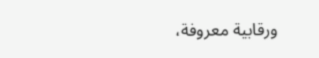ورقابية معروفة،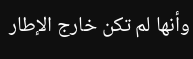وأنها لم تكن خارج الإطار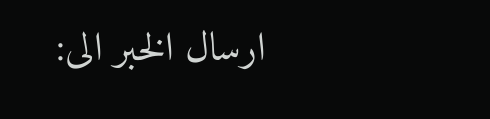ارسال الخبر الى: